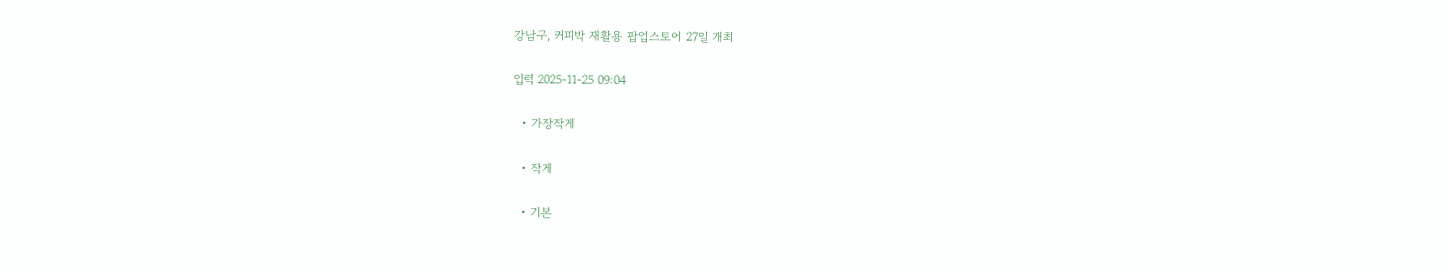강남구, 커피박 재활용 팝업스토어 27일 개최

입력 2025-11-25 09:04

  • 가장작게

  • 작게

  • 기본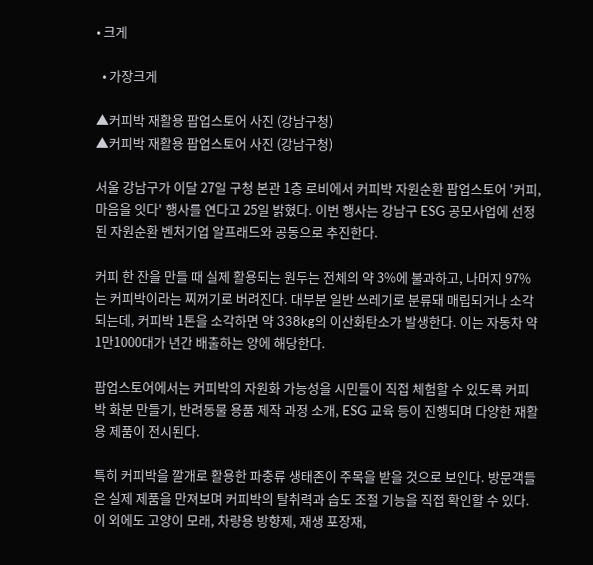• 크게

  • 가장크게

▲커피박 재활용 팝업스토어 사진 (강남구청)
▲커피박 재활용 팝업스토어 사진 (강남구청)

서울 강남구가 이달 27일 구청 본관 1층 로비에서 커피박 자원순환 팝업스토어 '커피, 마음을 잇다' 행사를 연다고 25일 밝혔다. 이번 행사는 강남구 ESG 공모사업에 선정된 자원순환 벤처기업 알프래드와 공동으로 추진한다.

커피 한 잔을 만들 때 실제 활용되는 원두는 전체의 약 3%에 불과하고, 나머지 97%는 커피박이라는 찌꺼기로 버려진다. 대부분 일반 쓰레기로 분류돼 매립되거나 소각되는데, 커피박 1톤을 소각하면 약 338kg의 이산화탄소가 발생한다. 이는 자동차 약 1만1000대가 년간 배출하는 양에 해당한다.

팝업스토어에서는 커피박의 자원화 가능성을 시민들이 직접 체험할 수 있도록 커피박 화분 만들기, 반려동물 용품 제작 과정 소개, ESG 교육 등이 진행되며 다양한 재활용 제품이 전시된다.

특히 커피박을 깔개로 활용한 파충류 생태존이 주목을 받을 것으로 보인다. 방문객들은 실제 제품을 만져보며 커피박의 탈취력과 습도 조절 기능을 직접 확인할 수 있다. 이 외에도 고양이 모래, 차량용 방향제, 재생 포장재,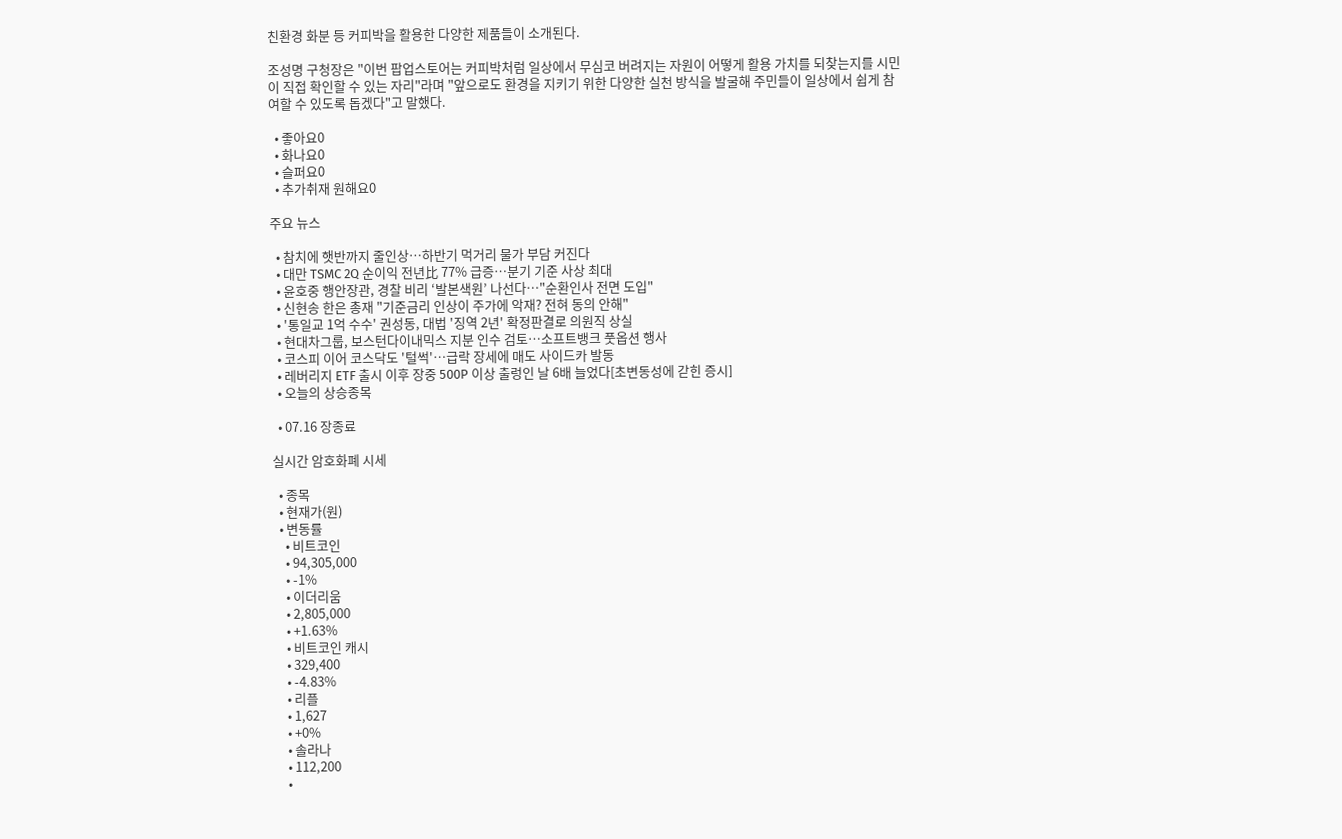친환경 화분 등 커피박을 활용한 다양한 제품들이 소개된다.

조성명 구청장은 "이번 팝업스토어는 커피박처럼 일상에서 무심코 버려지는 자원이 어떻게 활용 가치를 되찾는지를 시민이 직접 확인할 수 있는 자리"라며 "앞으로도 환경을 지키기 위한 다양한 실천 방식을 발굴해 주민들이 일상에서 쉽게 참여할 수 있도록 돕겠다"고 말했다.

  • 좋아요0
  • 화나요0
  • 슬퍼요0
  • 추가취재 원해요0

주요 뉴스

  • 참치에 햇반까지 줄인상…하반기 먹거리 물가 부담 커진다
  • 대만 TSMC 2Q 순이익 전년比 77% 급증⋯분기 기준 사상 최대
  • 윤호중 행안장관, 경찰 비리 ‘발본색원’ 나선다⋯"순환인사 전면 도입"
  • 신현송 한은 총재 "기준금리 인상이 주가에 악재? 전혀 동의 안해"
  • '통일교 1억 수수' 권성동, 대법 '징역 2년' 확정판결로 의원직 상실
  • 현대차그룹, 보스턴다이내믹스 지분 인수 검토…소프트뱅크 풋옵션 행사
  • 코스피 이어 코스닥도 '털썩'…급락 장세에 매도 사이드카 발동
  • 레버리지 ETF 출시 이후 장중 500P 이상 출렁인 날 6배 늘었다[초변동성에 갇힌 증시]
  • 오늘의 상승종목

  • 07.16 장종료

실시간 암호화폐 시세

  • 종목
  • 현재가(원)
  • 변동률
    • 비트코인
    • 94,305,000
    • -1%
    • 이더리움
    • 2,805,000
    • +1.63%
    • 비트코인 캐시
    • 329,400
    • -4.83%
    • 리플
    • 1,627
    • +0%
    • 솔라나
    • 112,200
    •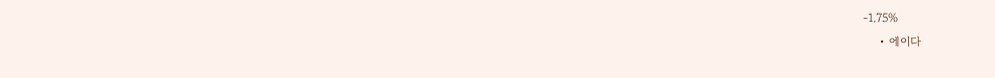-1.75%
    • 에이다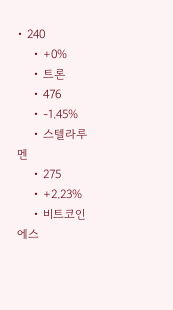• 240
    • +0%
    • 트론
    • 476
    • -1.45%
    • 스텔라루멘
    • 275
    • +2.23%
    • 비트코인에스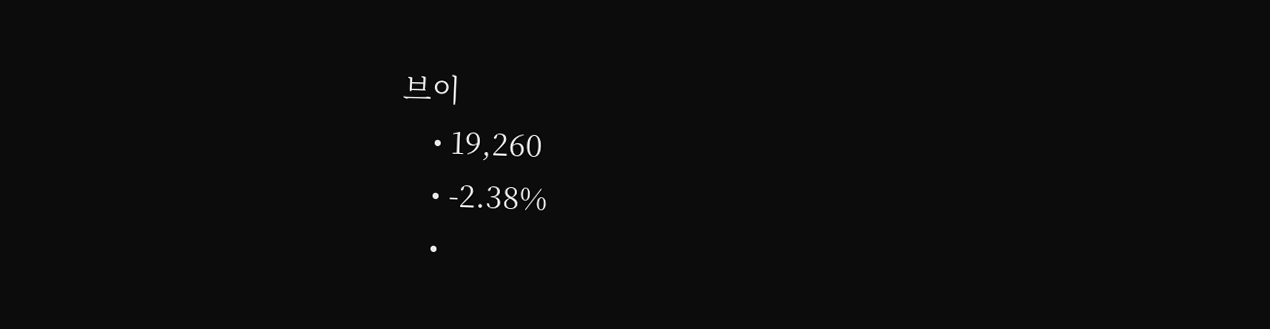브이
    • 19,260
    • -2.38%
    •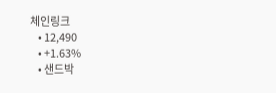체인링크
    • 12,490
    • +1.63%
    • 샌드박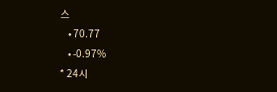스
    • 70.77
    • -0.97%
* 24시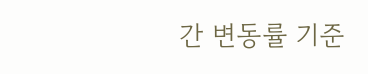간 변동률 기준